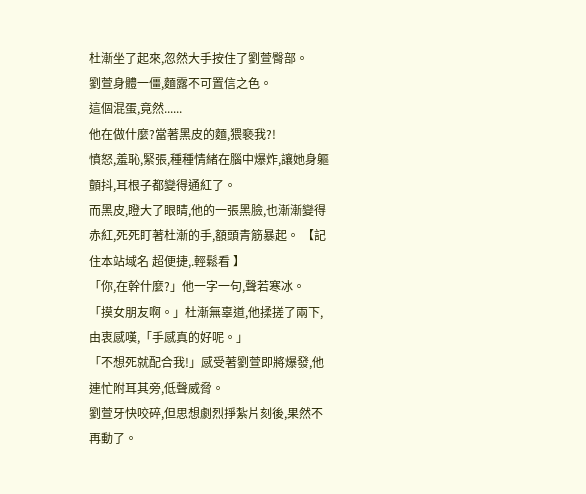杜漸坐了起來,忽然大手按住了劉萱臀部。
劉萱身體一僵,麵露不可置信之色。
這個混蛋,竟然......
他在做什麼?當著黑皮的麵,猥褻我?!
憤怒,羞恥,緊張,種種情緒在腦中爆炸,讓她身軀顫抖,耳根子都變得通紅了。
而黑皮,瞪大了眼睛,他的一張黑臉,也漸漸變得赤紅,死死盯著杜漸的手,額頭青筋暴起。 【記住本站域名 超便捷,.輕鬆看 】
「你,在幹什麼?」他一字一句,聲若寒冰。
「摸女朋友啊。」杜漸無辜道,他揉搓了兩下,由衷感嘆,「手感真的好呢。」
「不想死就配合我!」感受著劉萱即將爆發,他連忙附耳其旁,低聲威脅。
劉萱牙快咬碎,但思想劇烈掙紮片刻後,果然不再動了。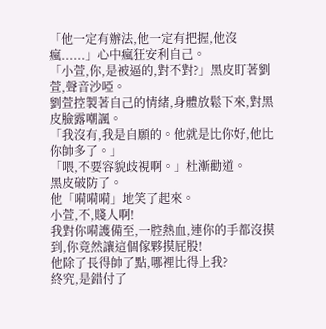「他一定有辦法,他一定有把握,他沒瘋......」心中瘋狂安利自己。
「小萱,你,是被逼的,對不對?」黑皮盯著劉萱,聲音沙啞。
劉萱控製著自己的情緒,身體放鬆下來,對黑皮臉露嘲諷。
「我沒有,我是自願的。他就是比你好,他比你帥多了。」
「喂,不要容貌歧視啊。」杜漸勸道。
黑皮破防了。
他「嗬嗬嗬」地笑了起來。
小萱,不,賤人啊!
我對你嗬護備至,一腔熱血,連你的手都沒摸到,你竟然讓這個傢夥摸屁股!
他除了長得帥了點,哪裡比得上我?
終究,是錯付了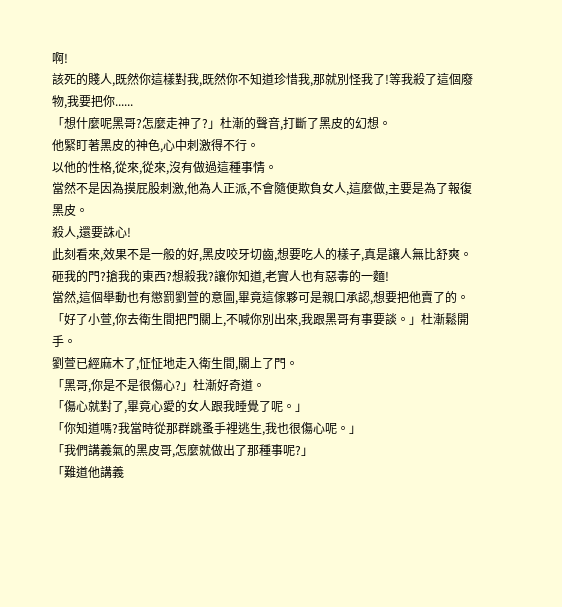啊!
該死的賤人,既然你這樣對我,既然你不知道珍惜我,那就別怪我了!等我殺了這個廢物,我要把你......
「想什麼呢黑哥?怎麼走神了?」杜漸的聲音,打斷了黑皮的幻想。
他緊盯著黑皮的神色,心中刺激得不行。
以他的性格,從來,從來,沒有做過這種事情。
當然不是因為摸屁股刺激,他為人正派,不會隨便欺負女人,這麼做,主要是為了報復黑皮。
殺人,還要誅心!
此刻看來,效果不是一般的好,黑皮咬牙切齒,想要吃人的樣子,真是讓人無比舒爽。
砸我的門?搶我的東西?想殺我?讓你知道,老實人也有惡毒的一麵!
當然,這個舉動也有懲罰劉萱的意圖,畢竟這傢夥可是親口承認,想要把他賣了的。
「好了小萱,你去衛生間把門關上,不喊你別出來,我跟黑哥有事要談。」杜漸鬆開手。
劉萱已經麻木了,怔怔地走入衛生間,關上了門。
「黑哥,你是不是很傷心?」杜漸好奇道。
「傷心就對了,畢竟心愛的女人跟我睡覺了呢。」
「你知道嗎?我當時從那群跳蚤手裡逃生,我也很傷心呢。」
「我們講義氣的黑皮哥,怎麼就做出了那種事呢?」
「難道他講義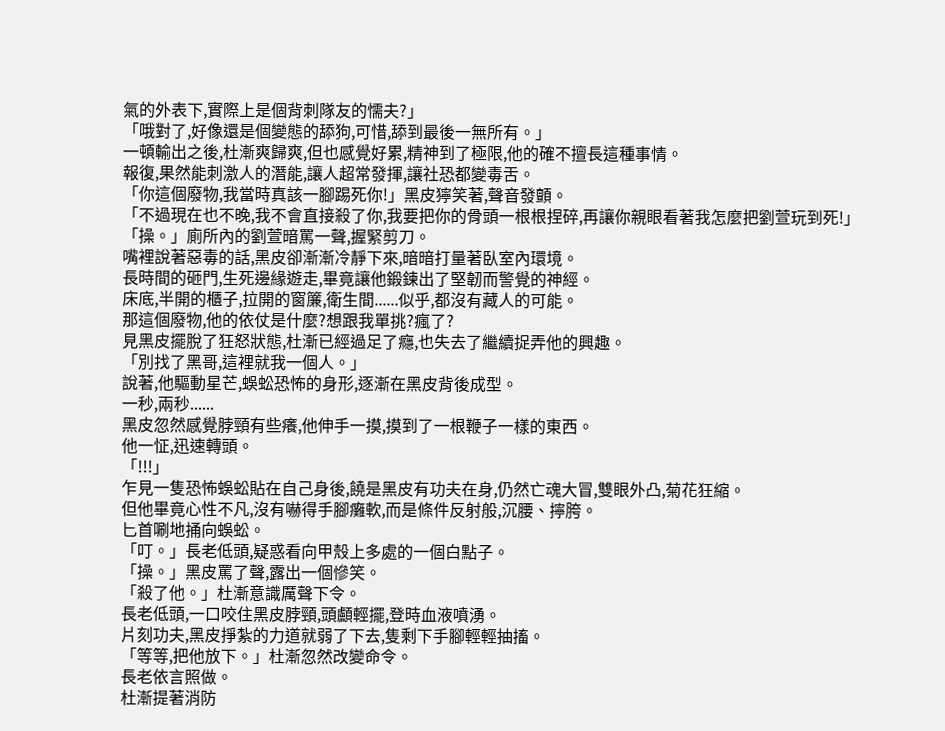氣的外表下,實際上是個背刺隊友的懦夫?」
「哦對了,好像還是個變態的舔狗,可惜,舔到最後一無所有。」
一頓輸出之後,杜漸爽歸爽,但也感覺好累,精神到了極限,他的確不擅長這種事情。
報復,果然能刺激人的潛能,讓人超常發揮,讓社恐都變毒舌。
「你這個廢物,我當時真該一腳踢死你!」黑皮獰笑著,聲音發顫。
「不過現在也不晚,我不會直接殺了你,我要把你的骨頭一根根捏碎,再讓你親眼看著我怎麼把劉萱玩到死!」
「操。」廁所內的劉萱暗罵一聲,握緊剪刀。
嘴裡說著惡毒的話,黑皮卻漸漸冷靜下來,暗暗打量著臥室內環境。
長時間的砸門,生死邊緣遊走,畢竟讓他鍛鍊出了堅韌而警覺的神經。
床底,半開的櫃子,拉開的窗簾,衛生間......似乎,都沒有藏人的可能。
那這個廢物,他的依仗是什麼?想跟我單挑?瘋了?
見黑皮擺脫了狂怒狀態,杜漸已經過足了癮,也失去了繼續捉弄他的興趣。
「別找了黑哥,這裡就我一個人。」
說著,他驅動星芒,蜈蚣恐怖的身形,逐漸在黑皮背後成型。
一秒,兩秒......
黑皮忽然感覺脖頸有些癢,他伸手一摸,摸到了一根鞭子一樣的東西。
他一怔,迅速轉頭。
「!!!」
乍見一隻恐怖蜈蚣貼在自己身後,饒是黑皮有功夫在身,仍然亡魂大冒,雙眼外凸,菊花狂縮。
但他畢竟心性不凡,沒有嚇得手腳癱軟,而是條件反射般,沉腰、擰胯。
匕首唰地捅向蜈蚣。
「叮。」長老低頭,疑惑看向甲殼上多處的一個白點子。
「操。」黑皮罵了聲,露出一個慘笑。
「殺了他。」杜漸意識厲聲下令。
長老低頭,一口咬住黑皮脖頸,頭顱輕擺,登時血液噴湧。
片刻功夫,黑皮掙紮的力道就弱了下去,隻剩下手腳輕輕抽搐。
「等等,把他放下。」杜漸忽然改變命令。
長老依言照做。
杜漸提著消防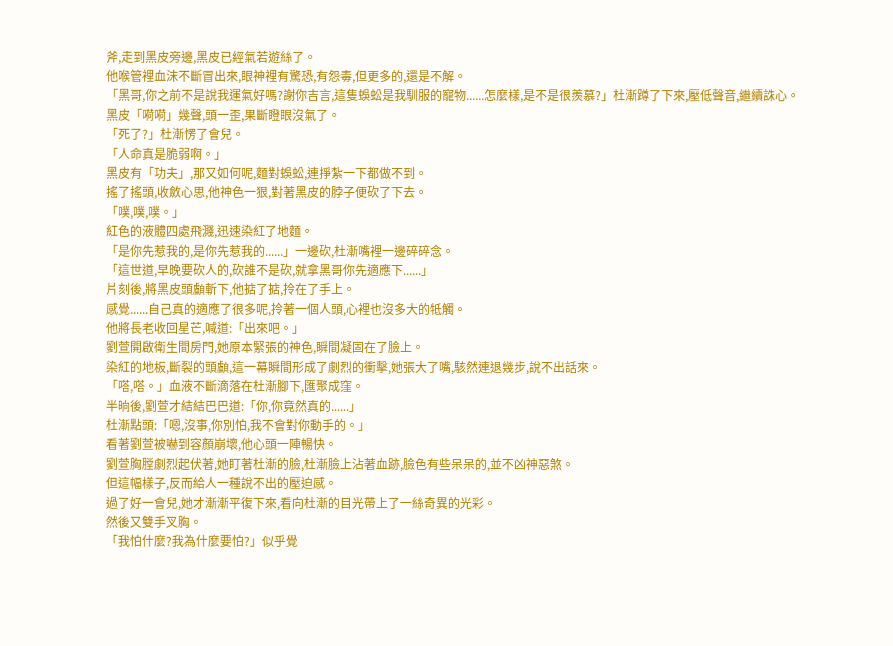斧,走到黑皮旁邊,黑皮已經氣若遊絲了。
他喉管裡血沫不斷冒出來,眼神裡有驚恐,有怨毒,但更多的,還是不解。
「黑哥,你之前不是說我運氣好嗎?謝你吉言,這隻蜈蚣是我馴服的寵物......怎麼樣,是不是很羨慕?」杜漸蹲了下來,壓低聲音,繼續誅心。
黑皮「嗬嗬」幾聲,頭一歪,果斷瞪眼沒氣了。
「死了?」杜漸愣了會兒。
「人命真是脆弱啊。」
黑皮有「功夫」,那又如何呢,麵對蜈蚣,連掙紮一下都做不到。
搖了搖頭,收斂心思,他神色一狠,對著黑皮的脖子便砍了下去。
「噗,噗,噗。」
紅色的液體四處飛濺,迅速染紅了地麵。
「是你先惹我的,是你先惹我的......」一邊砍,杜漸嘴裡一邊碎碎念。
「這世道,早晚要砍人的,砍誰不是砍,就拿黑哥你先適應下......」
片刻後,將黑皮頭顱斬下,他掂了掂,拎在了手上。
感覺......自己真的適應了很多呢,拎著一個人頭,心裡也沒多大的牴觸。
他將長老收回星芒,喊道:「出來吧。」
劉萱開啟衛生間房門,她原本緊張的神色,瞬間凝固在了臉上。
染紅的地板,斷裂的頭顱,這一幕瞬間形成了劇烈的衝擊,她張大了嘴,駭然連退幾步,說不出話來。
「嗒,嗒。」血液不斷滴落在杜漸腳下,匯聚成窪。
半晌後,劉萱才結結巴巴道:「你,你竟然真的......」
杜漸點頭:「嗯,沒事,你別怕,我不會對你動手的。」
看著劉萱被嚇到容顏崩壞,他心頭一陣暢快。
劉萱胸膛劇烈起伏著,她盯著杜漸的臉,杜漸臉上沾著血跡,臉色有些呆呆的,並不凶神惡煞。
但這幅樣子,反而給人一種說不出的壓迫感。
過了好一會兒,她才漸漸平復下來,看向杜漸的目光帶上了一絲奇異的光彩。
然後又雙手叉胸。
「我怕什麼?我為什麼要怕?」似乎覺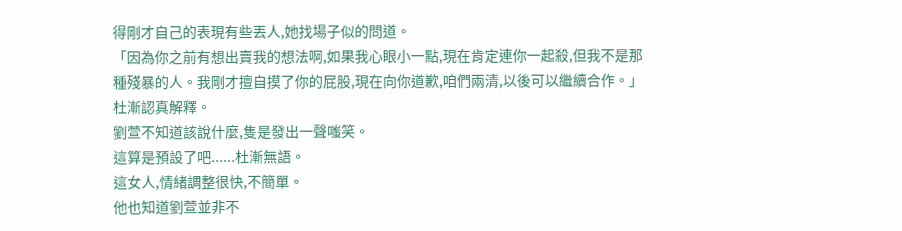得剛才自己的表現有些丟人,她找場子似的問道。
「因為你之前有想出賣我的想法啊,如果我心眼小一點,現在肯定連你一起殺,但我不是那種殘暴的人。我剛才擅自摸了你的屁股,現在向你道歉,咱們兩清,以後可以繼續合作。」杜漸認真解釋。
劉萱不知道該說什麼,隻是發出一聲嗤笑。
這算是預設了吧......杜漸無語。
這女人,情緒調整很快,不簡單。
他也知道劉萱並非不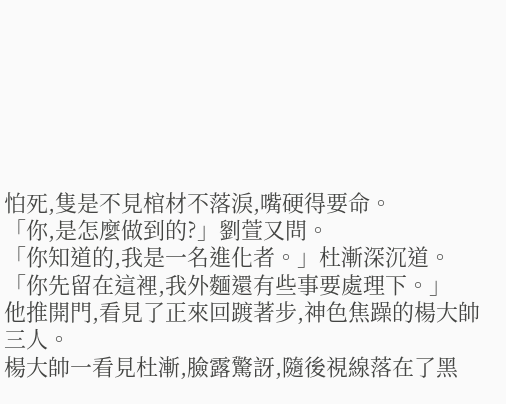怕死,隻是不見棺材不落淚,嘴硬得要命。
「你,是怎麼做到的?」劉萱又問。
「你知道的,我是一名進化者。」杜漸深沉道。
「你先留在這裡,我外麵還有些事要處理下。」
他推開門,看見了正來回踱著步,神色焦躁的楊大帥三人。
楊大帥一看見杜漸,臉露驚訝,隨後視線落在了黑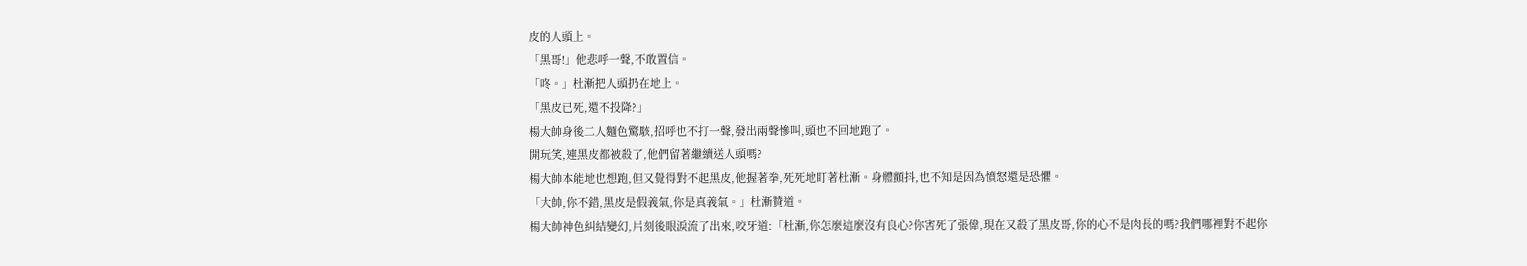皮的人頭上。
「黑哥!」他悲呼一聲,不敢置信。
「咚。」杜漸把人頭扔在地上。
「黑皮已死,還不投降?」
楊大帥身後二人麵色驚駭,招呼也不打一聲,發出兩聲慘叫,頭也不回地跑了。
開玩笑,連黑皮都被殺了,他們留著繼續送人頭嗎?
楊大帥本能地也想跑,但又覺得對不起黑皮,他握著拳,死死地盯著杜漸。身體顫抖,也不知是因為憤怒還是恐懼。
「大帥,你不錯,黑皮是假義氣,你是真義氣。」杜漸贊道。
楊大帥神色糾結變幻,片刻後眼淚流了出來,咬牙道:「杜漸,你怎麼這麼沒有良心?你害死了張偉,現在又殺了黑皮哥,你的心不是肉長的嗎?我們哪裡對不起你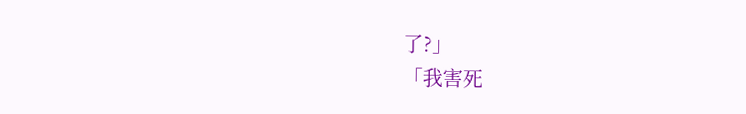了?」
「我害死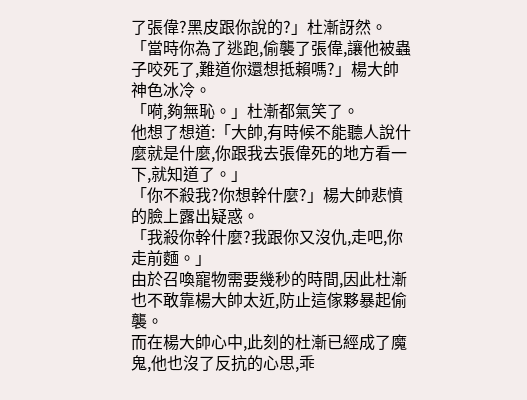了張偉?黑皮跟你說的?」杜漸訝然。
「當時你為了逃跑,偷襲了張偉,讓他被蟲子咬死了,難道你還想抵賴嗎?」楊大帥神色冰冷。
「嗬,夠無恥。」杜漸都氣笑了。
他想了想道:「大帥,有時候不能聽人說什麼就是什麼,你跟我去張偉死的地方看一下,就知道了。」
「你不殺我?你想幹什麼?」楊大帥悲憤的臉上露出疑惑。
「我殺你幹什麼?我跟你又沒仇,走吧,你走前麵。」
由於召喚寵物需要幾秒的時間,因此杜漸也不敢靠楊大帥太近,防止這傢夥暴起偷襲。
而在楊大帥心中,此刻的杜漸已經成了魔鬼,他也沒了反抗的心思,乖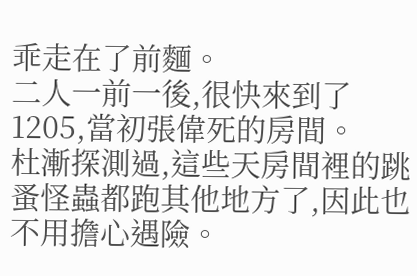乖走在了前麵。
二人一前一後,很快來到了1205,當初張偉死的房間。
杜漸探測過,這些天房間裡的跳蚤怪蟲都跑其他地方了,因此也不用擔心遇險。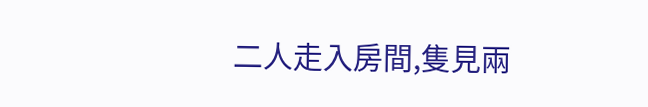二人走入房間,隻見兩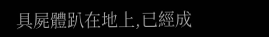具屍體趴在地上,已經成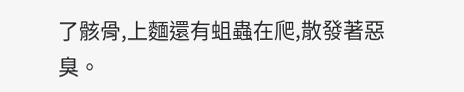了骸骨,上麵還有蛆蟲在爬,散發著惡臭。